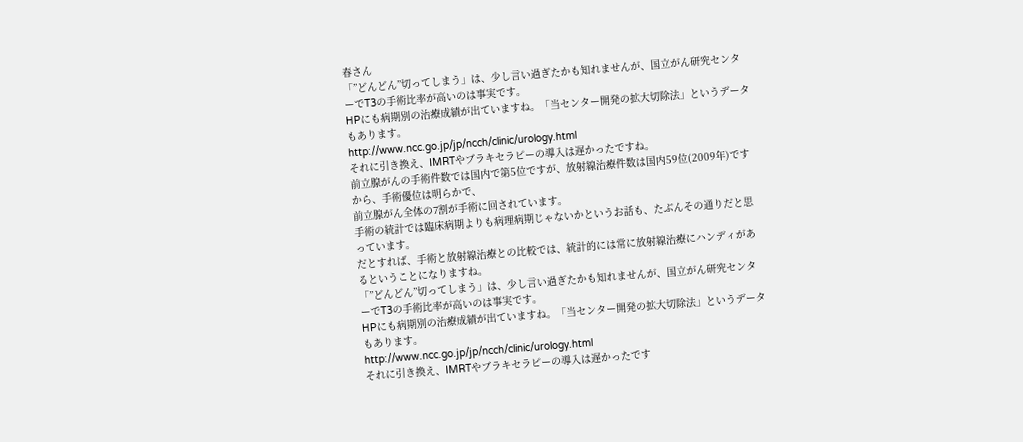春さん
「”どんどん”切ってしまう」は、少し言い過ぎたかも知れませんが、国立がん研究センターでT3の手術比率が高いのは事実です。
HPにも病期別の治療成績が出ていますね。「当センター開発の拡大切除法」というデータもあります。
http://www.ncc.go.jp/jp/ncch/clinic/urology.html
それに引き換え、IMRTやブラキセラピーの導入は遅かったですね。
前立腺がんの手術件数では国内で第5位ですが、放射線治療件数は国内59位(2009年)ですから、手術優位は明らかで、
前立腺がん全体の7割が手術に回されています。
手術の統計では臨床病期よりも病理病期じゃないかというお話も、たぶんその通りだと思っています。
だとすれば、手術と放射線治療との比較では、統計的には常に放射線治療にハンディがあるということになりますね。
「”どんどん”切ってしまう」は、少し言い過ぎたかも知れませんが、国立がん研究センターでT3の手術比率が高いのは事実です。
HPにも病期別の治療成績が出ていますね。「当センター開発の拡大切除法」というデータもあります。
http://www.ncc.go.jp/jp/ncch/clinic/urology.html
それに引き換え、IMRTやブラキセラピーの導入は遅かったです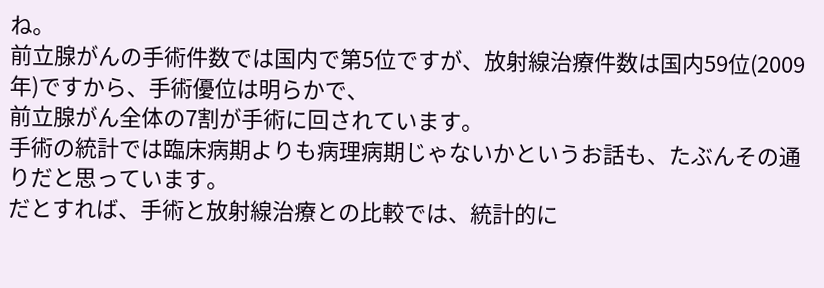ね。
前立腺がんの手術件数では国内で第5位ですが、放射線治療件数は国内59位(2009年)ですから、手術優位は明らかで、
前立腺がん全体の7割が手術に回されています。
手術の統計では臨床病期よりも病理病期じゃないかというお話も、たぶんその通りだと思っています。
だとすれば、手術と放射線治療との比較では、統計的に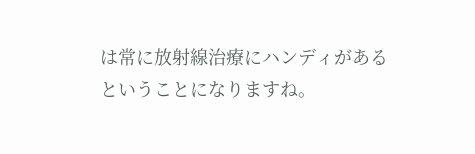は常に放射線治療にハンディがあるということになりますね。